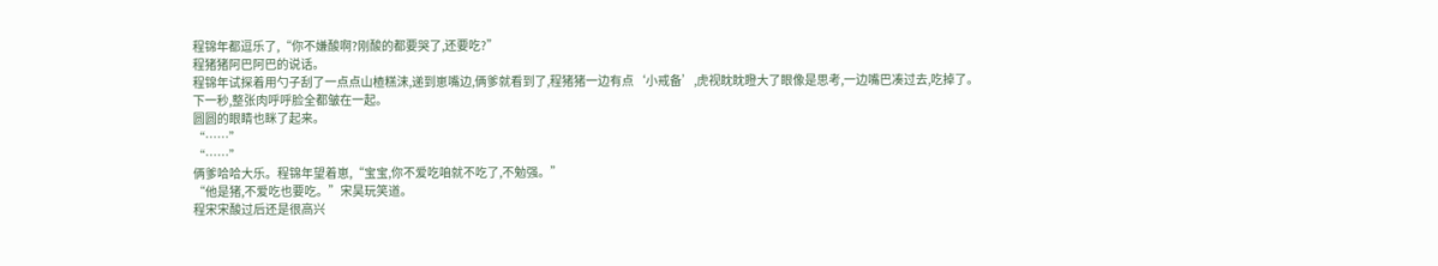程锦年都逗乐了,“你不嫌酸啊?刚酸的都要哭了,还要吃?”
程猪猪阿巴阿巴的说话。
程锦年试探着用勺子刮了一点点山楂糕沫,递到崽嘴边,俩爹就看到了,程猪猪一边有点‘小戒备’,虎视眈眈瞪大了眼像是思考,一边嘴巴凑过去,吃掉了。
下一秒,整张肉呼呼脸全都皱在一起。
圆圆的眼睛也眯了起来。
“……”
“……”
俩爹哈哈大乐。程锦年望着崽,“宝宝,你不爱吃咱就不吃了,不勉强。”
“他是猪,不爱吃也要吃。”宋昊玩笑道。
程宋宋酸过后还是很高兴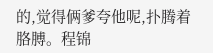的,觉得俩爹夸他呢,扑腾着胳膊。程锦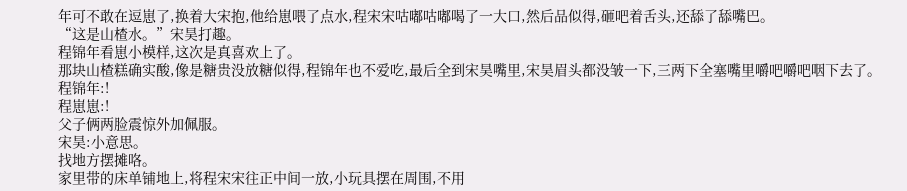年可不敢在逗崽了,换着大宋抱,他给崽喂了点水,程宋宋咕嘟咕嘟喝了一大口,然后品似得,砸吧着舌头,还舔了舔嘴巴。
“这是山楂水。”宋昊打趣。
程锦年看崽小模样,这次是真喜欢上了。
那块山楂糕确实酸,像是糖贵没放糖似得,程锦年也不爱吃,最后全到宋昊嘴里,宋昊眉头都没皱一下,三两下全塞嘴里嚼吧嚼吧咽下去了。
程锦年:!
程崽崽:!
父子俩两脸震惊外加佩服。
宋昊:小意思。
找地方摆摊咯。
家里带的床单铺地上,将程宋宋往正中间一放,小玩具摆在周围,不用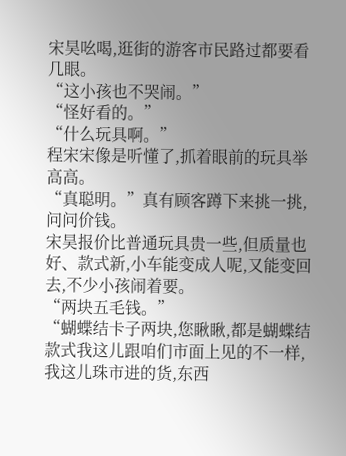宋昊吆喝,逛街的游客市民路过都要看几眼。
“这小孩也不哭闹。”
“怪好看的。”
“什么玩具啊。”
程宋宋像是听懂了,抓着眼前的玩具举高高。
“真聪明。”真有顾客蹲下来挑一挑,问问价钱。
宋昊报价比普通玩具贵一些,但质量也好、款式新,小车能变成人呢,又能变回去,不少小孩闹着要。
“两块五毛钱。”
“蝴蝶结卡子两块,您瞅瞅,都是蝴蝶结款式我这儿跟咱们市面上见的不一样,我这儿珠市进的货,东西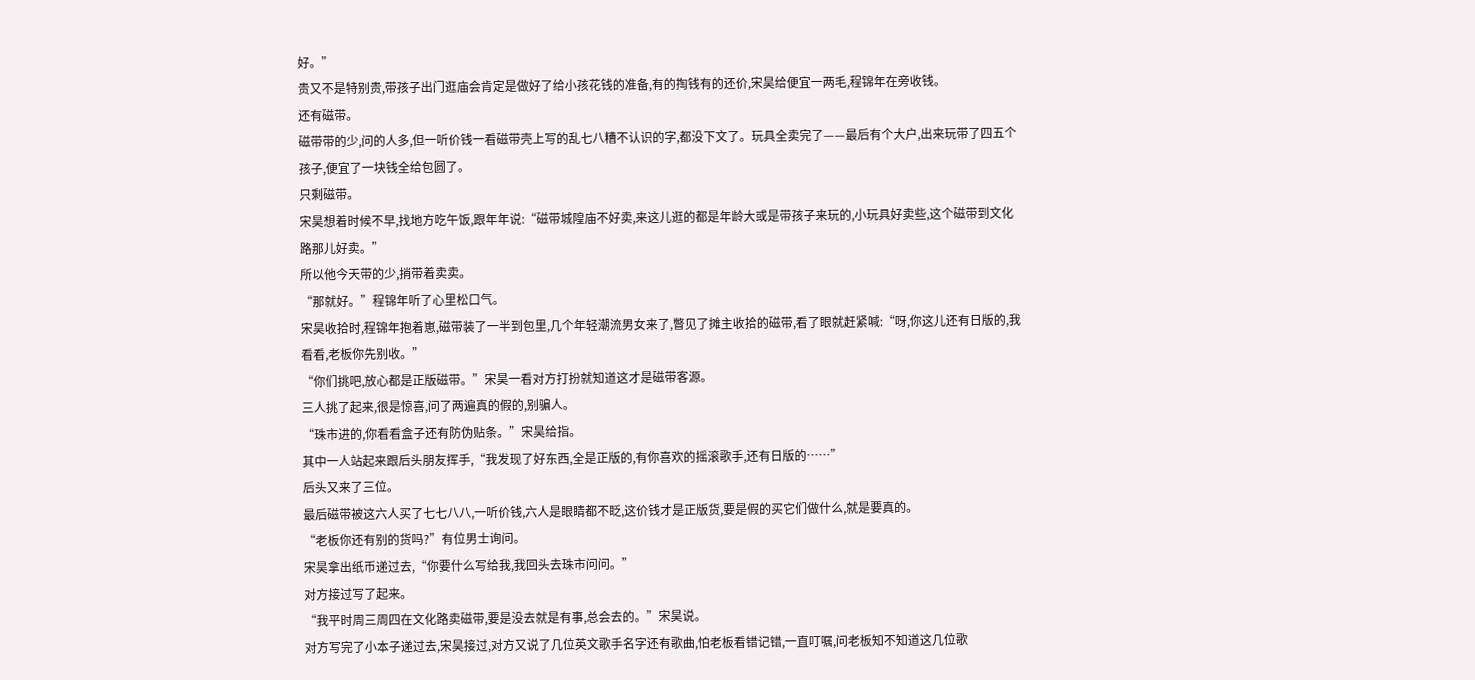好。”
贵又不是特别贵,带孩子出门逛庙会肯定是做好了给小孩花钱的准备,有的掏钱有的还价,宋昊给便宜一两毛,程锦年在旁收钱。
还有磁带。
磁带带的少,问的人多,但一听价钱一看磁带壳上写的乱七八糟不认识的字,都没下文了。玩具全卖完了——最后有个大户,出来玩带了四五个孩子,便宜了一块钱全给包圆了。
只剩磁带。
宋昊想着时候不早,找地方吃午饭,跟年年说:“磁带城隍庙不好卖,来这儿逛的都是年龄大或是带孩子来玩的,小玩具好卖些,这个磁带到文化路那儿好卖。”
所以他今天带的少,捎带着卖卖。
“那就好。”程锦年听了心里松口气。
宋昊收拾时,程锦年抱着崽,磁带装了一半到包里,几个年轻潮流男女来了,瞥见了摊主收拾的磁带,看了眼就赶紧喊:“呀,你这儿还有日版的,我看看,老板你先别收。”
“你们挑吧,放心都是正版磁带。”宋昊一看对方打扮就知道这才是磁带客源。
三人挑了起来,很是惊喜,问了两遍真的假的,别骗人。
“珠市进的,你看看盒子还有防伪贴条。”宋昊给指。
其中一人站起来跟后头朋友挥手,“我发现了好东西,全是正版的,有你喜欢的摇滚歌手,还有日版的……”
后头又来了三位。
最后磁带被这六人买了七七八八,一听价钱,六人是眼睛都不眨,这价钱才是正版货,要是假的买它们做什么,就是要真的。
“老板你还有别的货吗?”有位男士询问。
宋昊拿出纸币递过去,“你要什么写给我,我回头去珠市问问。”
对方接过写了起来。
“我平时周三周四在文化路卖磁带,要是没去就是有事,总会去的。”宋昊说。
对方写完了小本子递过去,宋昊接过,对方又说了几位英文歌手名字还有歌曲,怕老板看错记错,一直叮嘱,问老板知不知道这几位歌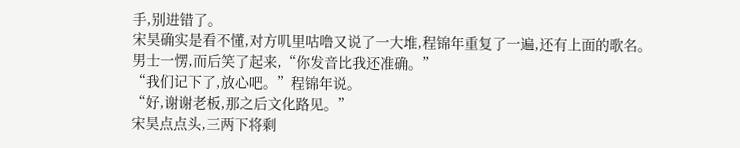手,别进错了。
宋昊确实是看不懂,对方叽里咕噜又说了一大堆,程锦年重复了一遍,还有上面的歌名。
男士一愣,而后笑了起来,“你发音比我还准确。”
“我们记下了,放心吧。”程锦年说。
“好,谢谢老板,那之后文化路见。”
宋昊点点头,三两下将剩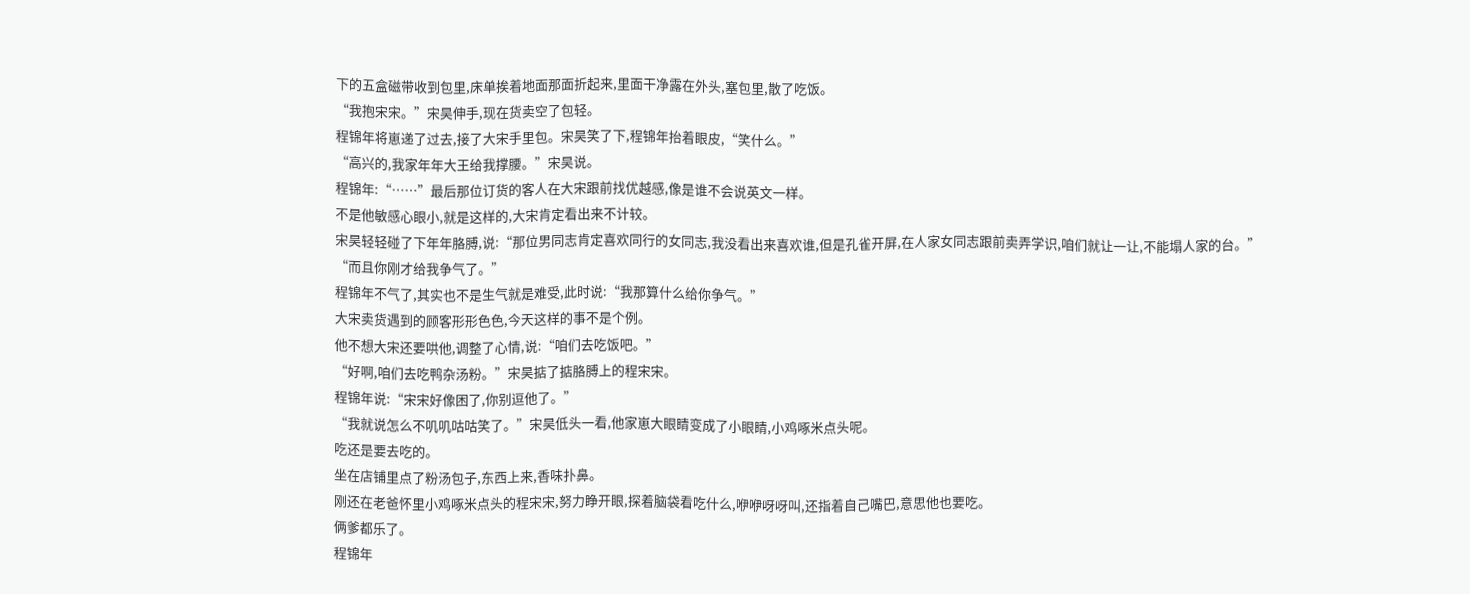下的五盒磁带收到包里,床单挨着地面那面折起来,里面干净露在外头,塞包里,散了吃饭。
“我抱宋宋。”宋昊伸手,现在货卖空了包轻。
程锦年将崽递了过去,接了大宋手里包。宋昊笑了下,程锦年抬着眼皮,“笑什么。”
“高兴的,我家年年大王给我撑腰。”宋昊说。
程锦年:“……”最后那位订货的客人在大宋跟前找优越感,像是谁不会说英文一样。
不是他敏感心眼小,就是这样的,大宋肯定看出来不计较。
宋昊轻轻碰了下年年胳膊,说:“那位男同志肯定喜欢同行的女同志,我没看出来喜欢谁,但是孔雀开屏,在人家女同志跟前卖弄学识,咱们就让一让,不能塌人家的台。”
“而且你刚才给我争气了。”
程锦年不气了,其实也不是生气就是难受,此时说:“我那算什么给你争气。”
大宋卖货遇到的顾客形形色色,今天这样的事不是个例。
他不想大宋还要哄他,调整了心情,说:“咱们去吃饭吧。”
“好啊,咱们去吃鸭杂汤粉。”宋昊掂了掂胳膊上的程宋宋。
程锦年说:“宋宋好像困了,你别逗他了。”
“我就说怎么不叽叽咕咕笑了。”宋昊低头一看,他家崽大眼睛变成了小眼睛,小鸡啄米点头呢。
吃还是要去吃的。
坐在店铺里点了粉汤包子,东西上来,香味扑鼻。
刚还在老爸怀里小鸡啄米点头的程宋宋,努力睁开眼,探着脑袋看吃什么,咿咿呀呀叫,还指着自己嘴巴,意思他也要吃。
俩爹都乐了。
程锦年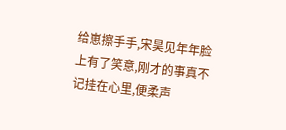给崽擦手手,宋昊见年年脸上有了笑意,刚才的事真不记挂在心里,便柔声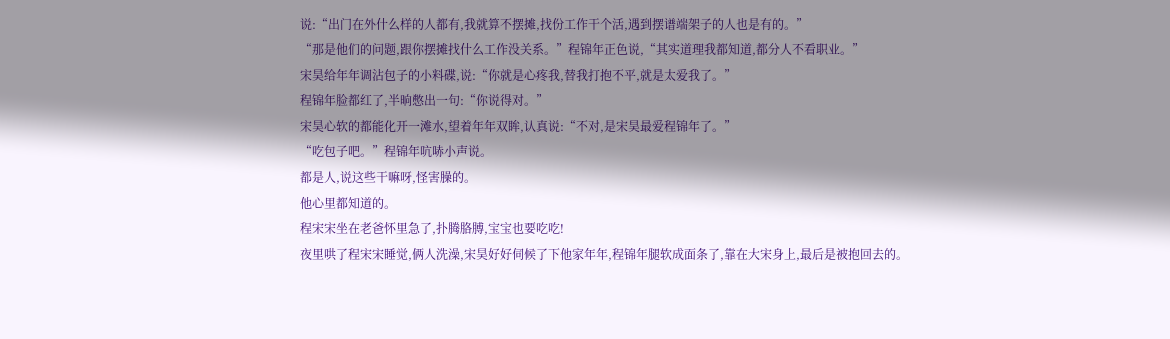说:“出门在外什么样的人都有,我就算不摆摊,找份工作干个活,遇到摆谱端架子的人也是有的。”
“那是他们的问题,跟你摆摊找什么工作没关系。”程锦年正色说,“其实道理我都知道,都分人不看职业。”
宋昊给年年调沾包子的小料碟,说:“你就是心疼我,替我打抱不平,就是太爱我了。”
程锦年脸都红了,半晌憋出一句:“你说得对。”
宋昊心软的都能化开一滩水,望着年年双眸,认真说:“不对,是宋昊最爱程锦年了。”
“吃包子吧。”程锦年吭哧小声说。
都是人,说这些干嘛呀,怪害臊的。
他心里都知道的。
程宋宋坐在老爸怀里急了,扑腾胳膊,宝宝也要吃吃!
夜里哄了程宋宋睡觉,俩人洗澡,宋昊好好伺候了下他家年年,程锦年腿软成面条了,靠在大宋身上,最后是被抱回去的。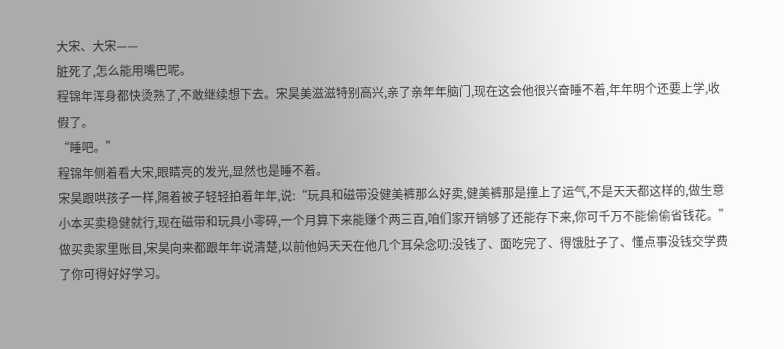大宋、大宋——
脏死了,怎么能用嘴巴呢。
程锦年浑身都快烫熟了,不敢继续想下去。宋昊美滋滋特别高兴,亲了亲年年脑门,现在这会他很兴奋睡不着,年年明个还要上学,收假了。
“睡吧。”
程锦年侧着看大宋,眼睛亮的发光,显然也是睡不着。
宋昊跟哄孩子一样,隔着被子轻轻拍着年年,说:“玩具和磁带没健美裤那么好卖,健美裤那是撞上了运气,不是天天都这样的,做生意小本买卖稳健就行,现在磁带和玩具小零碎,一个月算下来能赚个两三百,咱们家开销够了还能存下来,你可千万不能偷偷省钱花。”
做买卖家里账目,宋昊向来都跟年年说清楚,以前他妈天天在他几个耳朵念叨:没钱了、面吃完了、得饿肚子了、懂点事没钱交学费了你可得好好学习。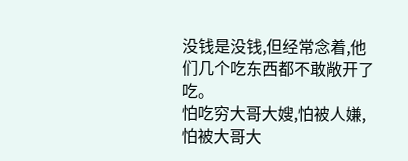没钱是没钱,但经常念着,他们几个吃东西都不敢敞开了吃。
怕吃穷大哥大嫂,怕被人嫌,怕被大哥大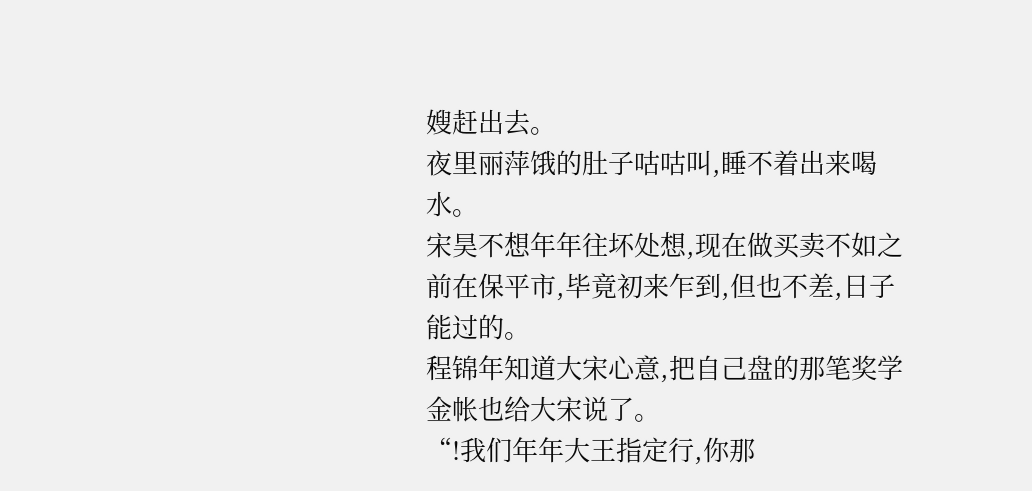嫂赶出去。
夜里丽萍饿的肚子咕咕叫,睡不着出来喝水。
宋昊不想年年往坏处想,现在做买卖不如之前在保平市,毕竟初来乍到,但也不差,日子能过的。
程锦年知道大宋心意,把自己盘的那笔奖学金帐也给大宋说了。
“!我们年年大王指定行,你那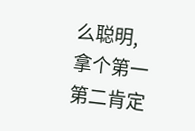么聪明,拿个第一第二肯定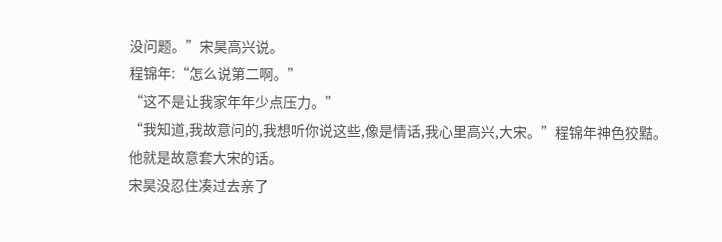没问题。”宋昊高兴说。
程锦年:“怎么说第二啊。”
“这不是让我家年年少点压力。”
“我知道,我故意问的,我想听你说这些,像是情话,我心里高兴,大宋。”程锦年神色狡黠。
他就是故意套大宋的话。
宋昊没忍住凑过去亲了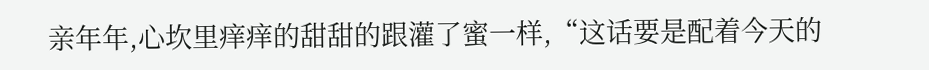亲年年,心坎里痒痒的甜甜的跟灌了蜜一样,“这话要是配着今天的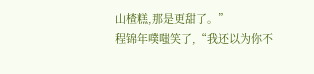山楂糕,那是更甜了。”
程锦年噗嗤笑了,“我还以为你不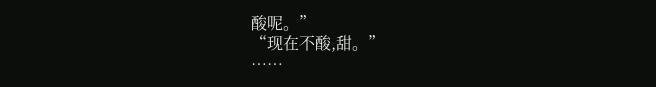酸呢。”
“现在不酸,甜。”
……